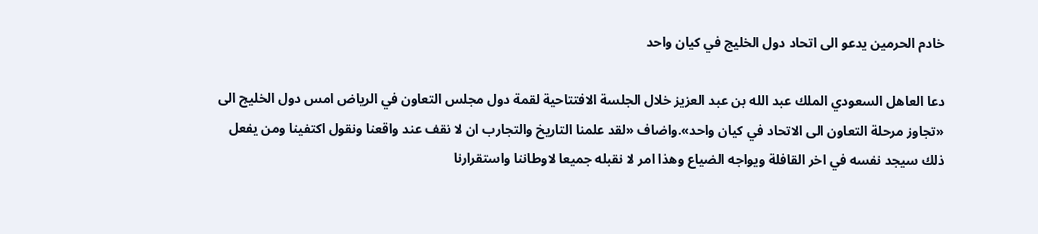خادم الحرمين يدعو الى اتحاد دول الخليج في كيان واحد

دعا العاهل السعودي الملك عبد الله بن عبد العزيز خلال الجلسة الافتتاحية لقمة دول مجلس التعاون في الرياض امس دول الخليج الى «تجاوز مرحلة التعاون الى الاتحاد في كيان واحد».واضاف «لقد علمنا التاريخ والتجارب ان لا نقف عند واقعنا ونقول اكتفينا ومن يفعل ذلك سيجد نفسه في اخر القافلة ويواجه الضياع وهذا امر لا نقبله جميعا لاوطاننا واستقرارنا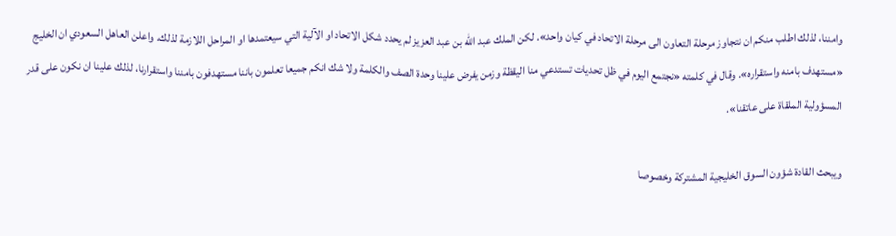وامننا، لذلك اطلب منكم ان نتجاوز مرحلة التعاون الى مرحلة الاتحاد في كيان واحد». لكن الملك عبد الله بن عبد العزيز لم يحدد شكل الاتحاد او الآلية التي سيعتمدها او المراحل اللازمة لذلك. واعلن العاهل السعودي ان الخليج «مستهدف بامنه واستقراره». وقال في كلمته «نجتمع اليوم في ظل تحديات تستدعي منا اليقظة وزمن يفرض علينا وحدة الصف والكلمة ولا شك انكم جميعا تعلمون باننا مستهدفون بامننا واستقرارنا، لذلك علينا ان نكون على قدر المسؤولية الملقاة على عاتقنا».

ويبحث القادة شؤون السوق الخليجية المشتركة وخصوصا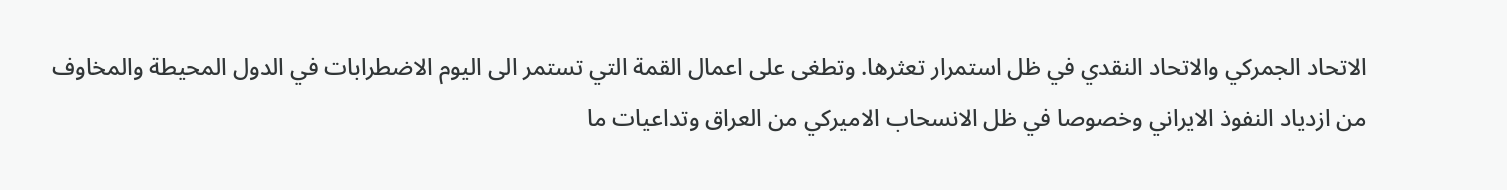الاتحاد الجمركي والاتحاد النقدي في ظل استمرار تعثرها. وتطغى على اعمال القمة التي تستمر الى اليوم الاضطرابات في الدول المحيطة والمخاوف من ازدياد النفوذ الايراني وخصوصا في ظل الانسحاب الاميركي من العراق وتداعيات ما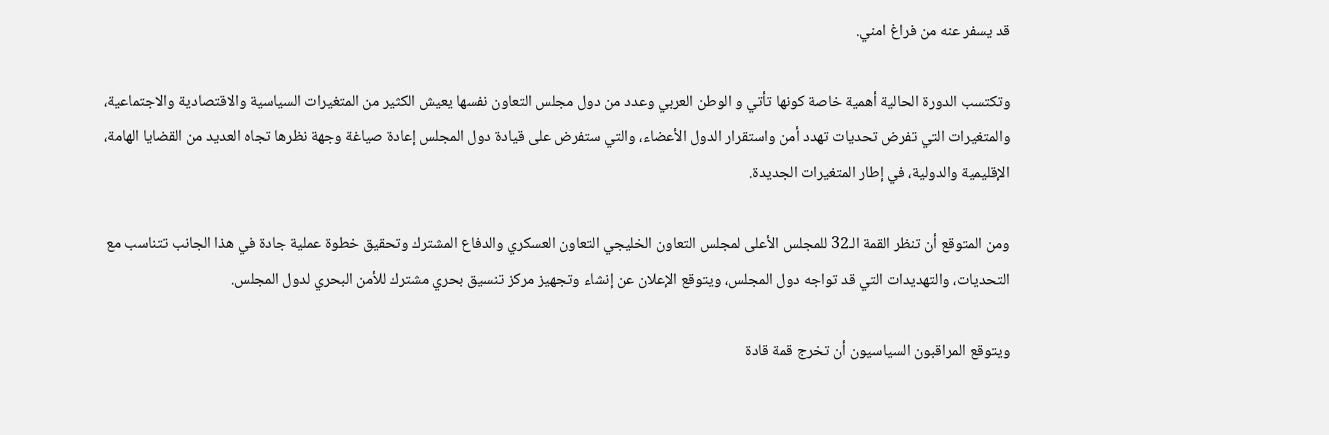قد يسفر عنه من فراغ امني.

وتكتسب الدورة الحالية أهمية خاصة كونها تأتي و الوطن العربي وعدد من دول مجلس التعاون نفسها يعيش الكثير من المتغيرات السياسية والاقتصادية والاجتماعية، والمتغيرات التي تفرض تحديات تهدد أمن واستقرار الدول الأعضاء، والتي ستفرض على قيادة دول المجلس إعادة صياغة وجهة نظرها تجاه العديد من القضايا الهامة، الإقليمية والدولية، في إطار المتغيرات الجديدة.

ومن المتوقع أن تنظر القمة الـ32 للمجلس الأعلى لمجلس التعاون الخليجي التعاون العسكري والدفاع المشترك وتحقيق خطوة عملية جادة في هذا الجانب تتناسب مع التحديات، والتهديدات التي قد تواجه دول المجلس، ويتوقع الإعلان عن إنشاء وتجهيز مركز تنسيق بحري مشترك للأمن البحري لدول المجلس.

ويتوقع المراقبون السياسيون أن تخرج قمة قادة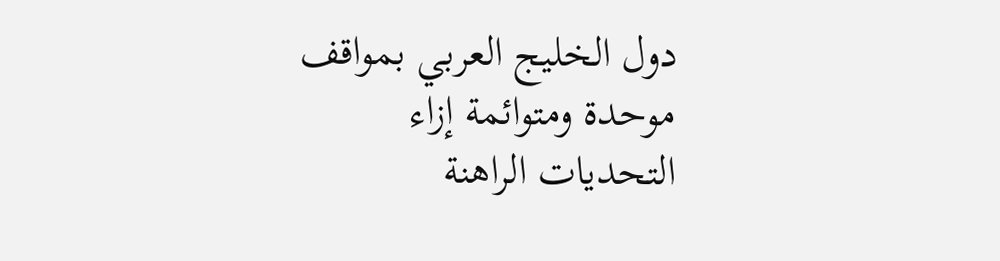دول الخليج العربي بمواقف موحدة ومتوائمة إزاء التحديات الراهنة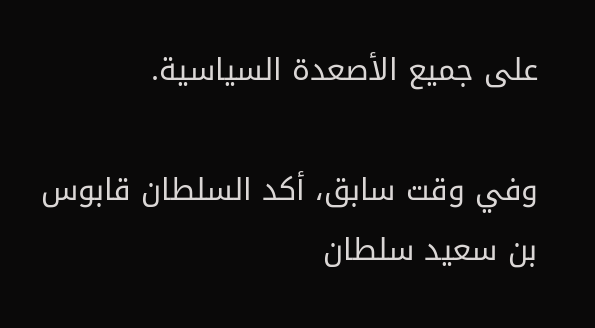على جميع الأصعدة السياسية.

وفي وقت سابق، أكد السلطان قابوس بن سعيد سلطان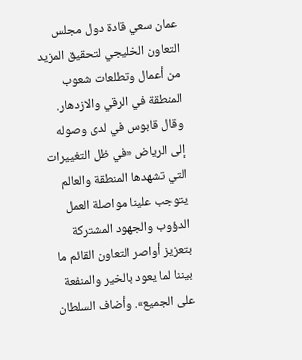عمان سعي قادة دول مجلس التعاون الخليجي لتحقيق المزيد من أعمال وتطلعات شعوب المنطقة في الرقي والازدهار. وقال قابوس في لدى وصوله إلى الرياض «في ظل التغييرات التي تشهدها المنطقة والعالم يتوجب علينا مواصلة العمل الدؤوب والجهود المشتركة بتعزيز أواصر التعاون القائم ما بيننا لما يعود بالخير والمنفعة على الجميع». وأضاف السلطان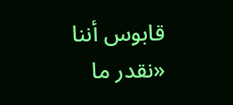قابوس أننا «نقدر ما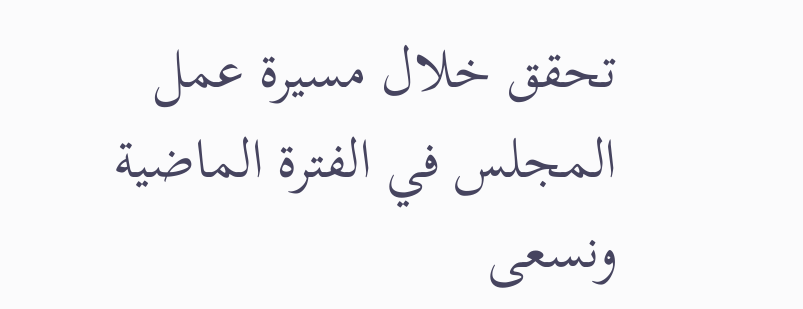تحقق خلال مسيرة عمل المجلس في الفترة الماضية ونسعى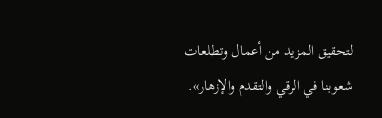لتحقيق المزيد من أعمال وتطلعات شعوبنا في الرقي والتقدم والإزهار».